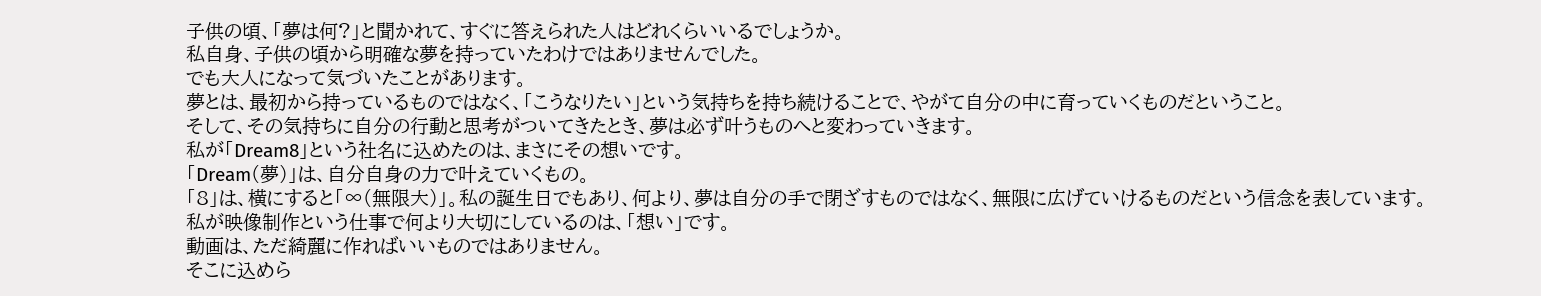子供の頃、「夢は何?」と聞かれて、すぐに答えられた人はどれくらいいるでしょうか。
私自身、子供の頃から明確な夢を持っていたわけではありませんでした。
でも大人になって気づいたことがあります。
夢とは、最初から持っているものではなく、「こうなりたい」という気持ちを持ち続けることで、やがて自分の中に育っていくものだということ。
そして、その気持ちに自分の行動と思考がついてきたとき、夢は必ず叶うものへと変わっていきます。
私が「Dream8」という社名に込めたのは、まさにその想いです。
「Dream(夢)」は、自分自身の力で叶えていくもの。
「8」は、横にすると「∞(無限大)」。私の誕生日でもあり、何より、夢は自分の手で閉ざすものではなく、無限に広げていけるものだという信念を表しています。
私が映像制作という仕事で何より大切にしているのは、「想い」です。
動画は、ただ綺麗に作ればいいものではありません。
そこに込めら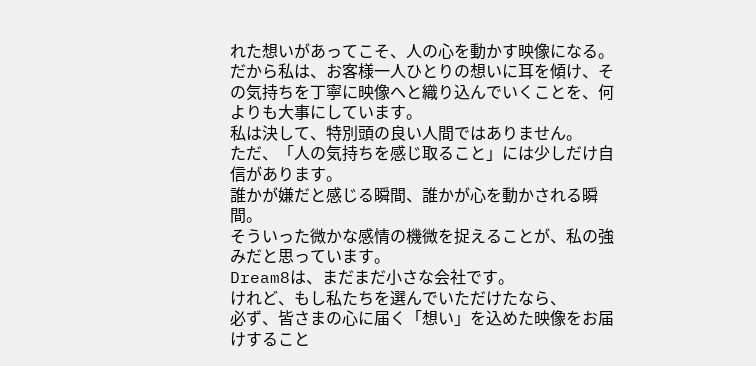れた想いがあってこそ、人の心を動かす映像になる。
だから私は、お客様一人ひとりの想いに耳を傾け、その気持ちを丁寧に映像へと織り込んでいくことを、何よりも大事にしています。
私は決して、特別頭の良い人間ではありません。
ただ、「人の気持ちを感じ取ること」には少しだけ自信があります。
誰かが嫌だと感じる瞬間、誰かが心を動かされる瞬間。
そういった微かな感情の機微を捉えることが、私の強みだと思っています。
Dream8は、まだまだ小さな会社です。
けれど、もし私たちを選んでいただけたなら、
必ず、皆さまの心に届く「想い」を込めた映像をお届けすること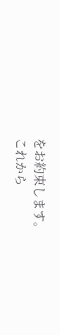をお約束します。
これから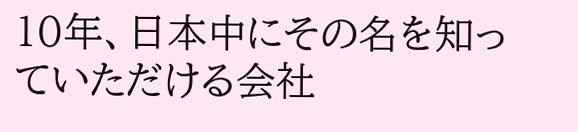10年、日本中にその名を知っていただける会社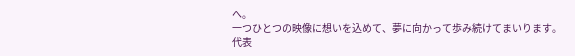へ。
一つひとつの映像に想いを込めて、夢に向かって歩み続けてまいります。
代表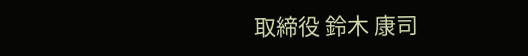取締役 鈴木 康司